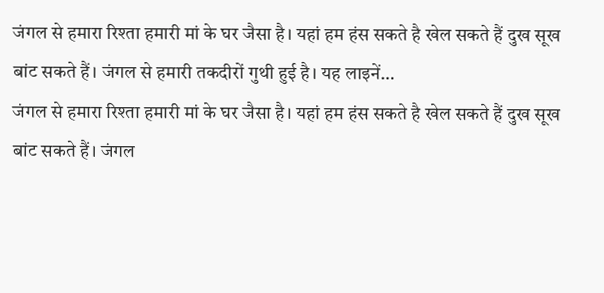जंगल से हमारा रिश्ता हमारी मां के घर जैसा है। यहां हम हंस सकते है खेल सकते हैं दुख सूख बांट सकते हैं। जंगल से हमारी तकदीरों गुथी हुई है। यह लाइनें…
जंगल से हमारा रिश्ता हमारी मां के घर जैसा है। यहां हम हंस सकते है खेल सकते हैं दुख सूख बांट सकते हैं। जंगल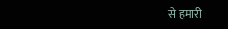से हमारी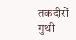तकदीरों गुथी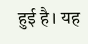हुई है। यह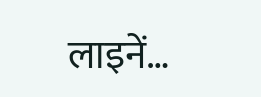लाइनें…